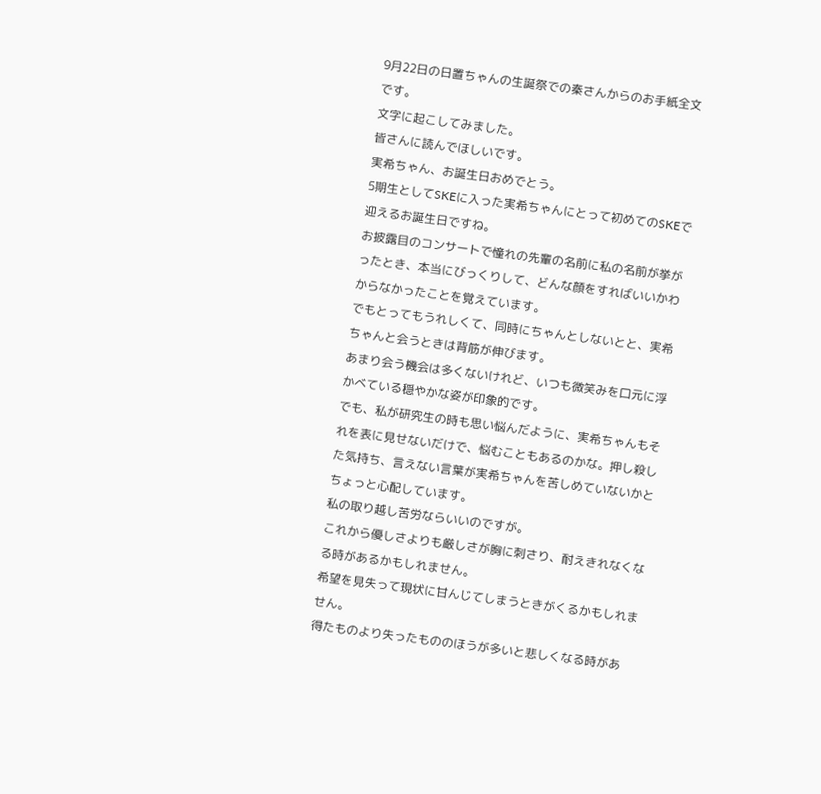9月22日の日置ちゃんの生誕祭での秦さんからのお手紙全文です。
文字に起こしてみました。
皆さんに読んでほしいです。
実希ちゃん、お誕生日おめでとう。
5期生としてSKEに入った実希ちゃんにとって初めてのSKEで迎えるお誕生日ですね。
お披露目のコンサートで憧れの先輩の名前に私の名前が挙がったとき、本当にびっくりして、どんな顔をすればいいかわからなかったことを覚えています。
でもとってもうれしくて、同時にちゃんとしないとと、実希ちゃんと会うときは背筋が伸びます。
あまり会う機会は多くないけれど、いつも微笑みを口元に浮かべている穏やかな姿が印象的です。
でも、私が研究生の時も思い悩んだように、実希ちゃんもそれを表に見せないだけで、悩むこともあるのかな。押し殺した気持ち、言えない言葉が実希ちゃんを苦しめていないかとちょっと心配しています。
私の取り越し苦労ならいいのですが。
これから優しさよりも厳しさが胸に刺さり、耐えきれなくなる時があるかもしれません。
希望を見失って現状に甘んじてしまうときがくるかもしれません。
得たものより失ったもののほうが多いと悲しくなる時があ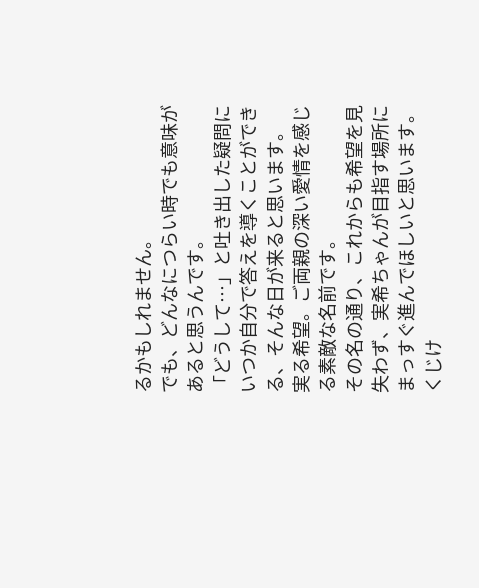るかもしれません。
でも、どんなにつらい時でも意味があると思うんです。
「どうして…」と吐き出した疑問にいつか自分で答えを導くことができる、そんな日が来ると思います。
実る希望。ご両親の深い愛情を感じる素敵な名前です。
その名の通り、これからも希望を見失わず、実希ちゃんが目指す場所にまっすぐ進んでほしいと思います。
くじけ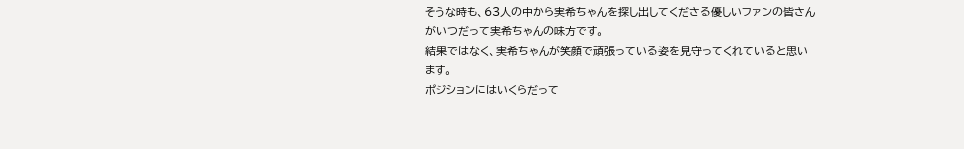そうな時も、63人の中から実希ちゃんを探し出してくださる優しいファンの皆さんがいつだって実希ちゃんの味方です。
結果ではなく、実希ちゃんが笑顔で頑張っている姿を見守ってくれていると思います。
ポジションにはいくらだって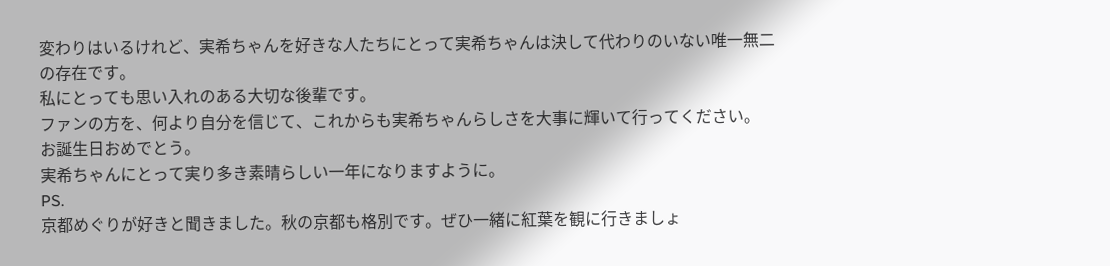変わりはいるけれど、実希ちゃんを好きな人たちにとって実希ちゃんは決して代わりのいない唯一無二の存在です。
私にとっても思い入れのある大切な後輩です。
ファンの方を、何より自分を信じて、これからも実希ちゃんらしさを大事に輝いて行ってください。
お誕生日おめでとう。
実希ちゃんにとって実り多き素晴らしい一年になりますように。
PS.
京都めぐりが好きと聞きました。秋の京都も格別です。ぜひ一緒に紅葉を観に行きましょ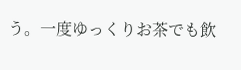う。一度ゆっくりお茶でも飲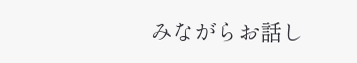みながらお話し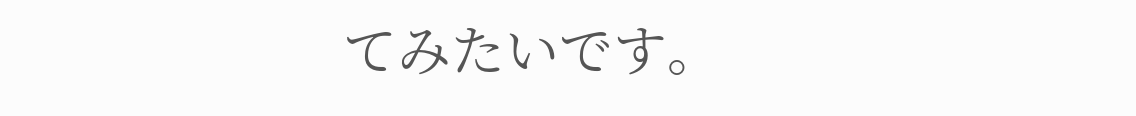てみたいです。